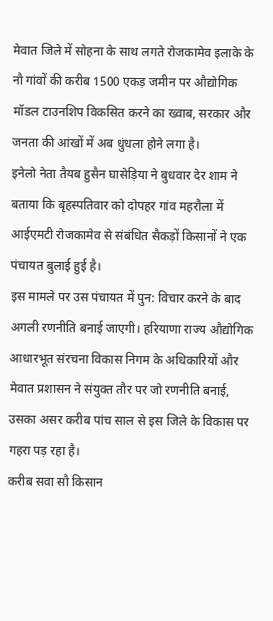मेवात जिले में सोहना के साथ लगते रोजकामेव इलाके के नौ गांवों की करीब 1500 एकड़ जमीन पर औद्योगिक मॉडल टाउनशिप विकसित करने का ख्वाब, सरकार और जनता की आंखों में अब धुंधला होने लगा है।
इनेलो नेता तैयब हुसैन घासेड़िया ने बुधवार देर शाम ने बताया कि बृहस्पतिवार को दोपहर गांव महरौला में आईएमटी रोजकामेव से संबंधित सैकड़ों किसानों ने एक पंचायत बुलाई हुई है।
इस मामले पर उस पंचायत में पुन: विचार करने के बाद अगली रणनीति बनाई जाएगी। हरियाणा राज्य औद्योगिक आधारभूत संरचना विकास निगम के अधिकारियों और मेवात प्रशासन ने संयुक्त तौर पर जो रणनीति बनाई, उसका असर करीब पांच साल से इस जिले के विकास पर गहरा पड़ रहा है।
करीब सवा सौ किसान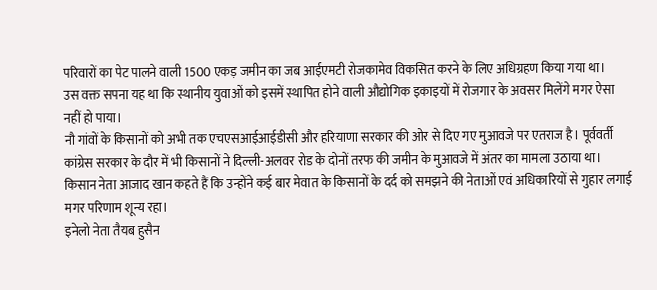परिवारों का पेट पालने वाली 1500 एकड़ जमीन का जब आईएमटी रोजकामेव विकसित करने के लिए अधिग्रहण किया गया था।
उस वक्त सपना यह था कि स्थानीय युवाओं को इसमें स्थापित होने वाली औद्योगिक इकाइयों में रोजगार के अवसर मिलेंगे मगर ऐसा नहीं हो पाया।
नौ गांवों के किसानों को अभी तक एचएसआईआईडीसी और हरियाणा सरकार की ओर से दिए गए मुआवजे पर एतराज है। पूर्ववर्ती कांग्रेस सरकार के दौर में भी किसानों ने दिल्ली-अलवर रोड के दोनों तरफ की जमीन के मुआवजे में अंतर का मामला उठाया था।
किसान नेता आजाद खान कहते हैं कि उन्होंने कई बार मेवात के किसानों के दर्द को समझने की नेताओं एवं अधिकारियों से गुहार लगाई मगर परिणाम शून्य रहा।
इनेलो नेता तैयब हुसैन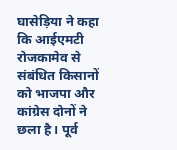घासेड़िया ने कहा कि आईएमटी रोजकामेव से संबंधित किसानों को भाजपा और कांग्रेस दोनों ने छला है। पूर्व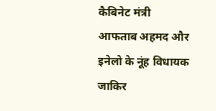कैबिनेट मंत्री आफताब अहमद और इनेलो के नूंह विधायक जाकिर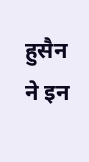हुसैन ने इन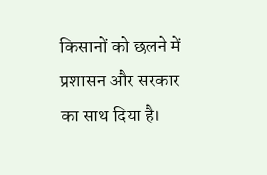किसानों को छलने में प्रशासन और सरकार का साथ दिया है।